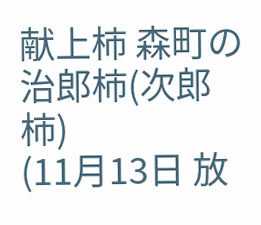献上柿 森町の治郎柿(次郎柿)
(11月13日 放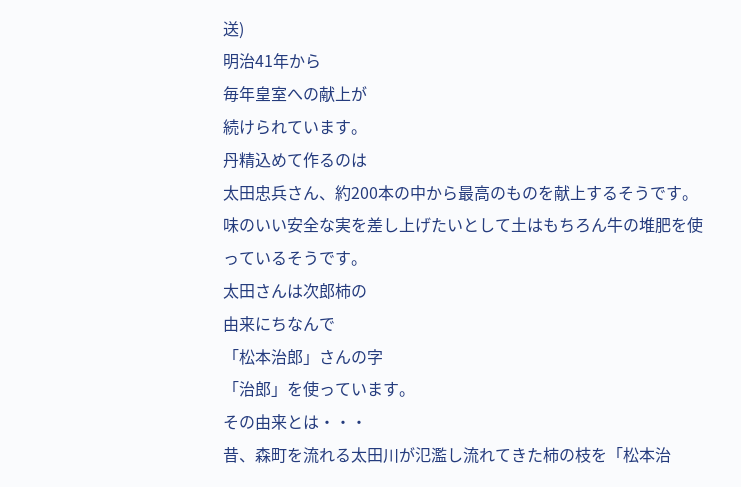送)
明治41年から
毎年皇室への献上が
続けられています。
丹精込めて作るのは
太田忠兵さん、約200本の中から最高のものを献上するそうです。
味のいい安全な実を差し上げたいとして土はもちろん牛の堆肥を使っているそうです。
太田さんは次郎柿の
由来にちなんで
「松本治郎」さんの字
「治郎」を使っています。
その由来とは・・・
昔、森町を流れる太田川が氾濫し流れてきた柿の枝を「松本治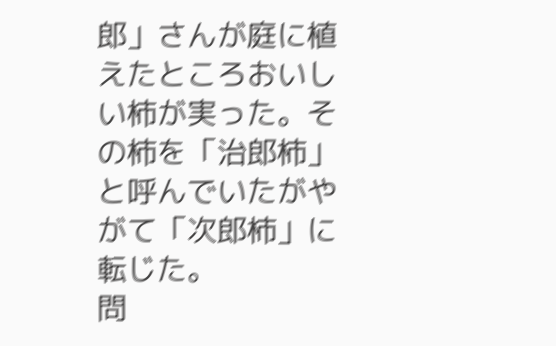郎」さんが庭に植えたところおいしい柿が実った。その柿を「治郎柿」と呼んでいたがやがて「次郎柿」に転じた。
問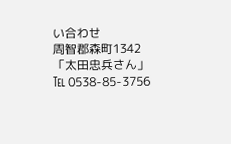い合わせ
周智郡森町1342
「太田忠兵さん」
℡ 0538-85-3756